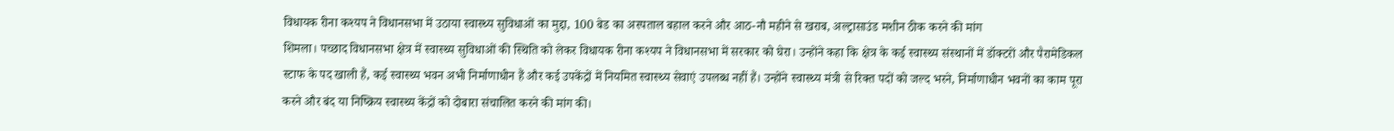विधायक रीना कश्यप ने विधानसभा में उठाया स्वास्थ्य सुविधाओं का मुद्दा, 100 बेड का अस्पताल बहाल करने और आठ-नौ महीने से खराब, अल्ट्रासाउंड मशीन ठीक करने की मांग
शिमला। पच्छाद विधानसभा क्षेत्र में स्वास्थ्य सुविधाओं की स्थिति को लेकर विधायक रीना कश्यप ने विधानसभा में सरकार को घेरा। उन्होंने कहा कि क्षेत्र के कई स्वास्थ्य संस्थानों में डॉक्टरों और पैरामेडिकल स्टाफ के पद खाली हैं, कई स्वास्थ्य भवन अभी निर्माणाधीन हैं और कई उपकेंद्रों में नियमित स्वास्थ्य सेवाएं उपलब्ध नहीं हैं। उन्होंने स्वास्थ्य मंत्री से रिक्त पदों को जल्द भरने, निर्माणाधीन भवनों का काम पूरा करने और बंद या निष्क्रिय स्वास्थ्य केंद्रों को दोबारा संचालित करने की मांग की।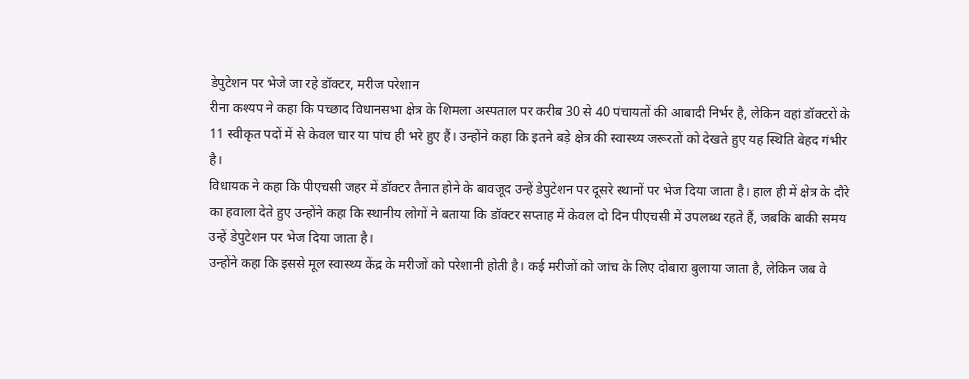डेपुटेशन पर भेजे जा रहे डॉक्टर, मरीज परेशान
रीना कश्यप ने कहा कि पच्छाद विधानसभा क्षेत्र के शिमला अस्पताल पर करीब 30 से 40 पंचायतों की आबादी निर्भर है, लेकिन वहां डॉक्टरों के 11 स्वीकृत पदों में से केवल चार या पांच ही भरे हुए हैं। उन्होंने कहा कि इतने बड़े क्षेत्र की स्वास्थ्य जरूरतों को देखते हुए यह स्थिति बेहद गंभीर है।
विधायक ने कहा कि पीएचसी जहर में डॉक्टर तैनात होने के बावजूद उन्हें डेपुटेशन पर दूसरे स्थानों पर भेज दिया जाता है। हाल ही में क्षेत्र के दौरे का हवाला देते हुए उन्होंने कहा कि स्थानीय लोगों ने बताया कि डॉक्टर सप्ताह में केवल दो दिन पीएचसी में उपलब्ध रहते हैं, जबकि बाकी समय उन्हें डेपुटेशन पर भेज दिया जाता है।
उन्होंने कहा कि इससे मूल स्वास्थ्य केंद्र के मरीजों को परेशानी होती है। कई मरीजों को जांच के लिए दोबारा बुलाया जाता है, लेकिन जब वे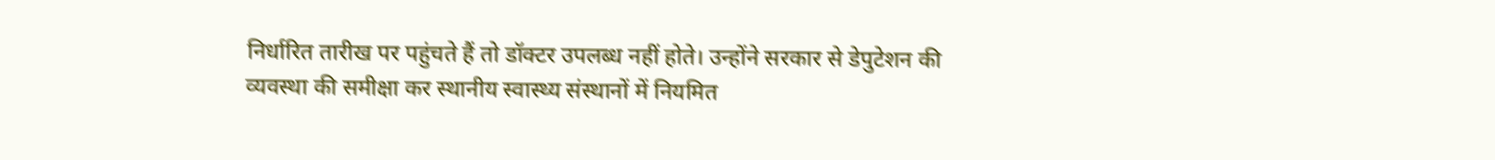निर्धारित तारीख पर पहुंचते हैं तो डॉक्टर उपलब्ध नहीं होते। उन्होंने सरकार से डेपुटेशन की व्यवस्था की समीक्षा कर स्थानीय स्वास्थ्य संस्थानों में नियमित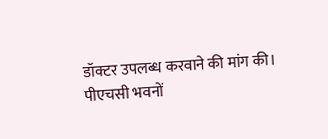डॉक्टर उपलब्ध करवाने की मांग की।
पीएचसी भवनों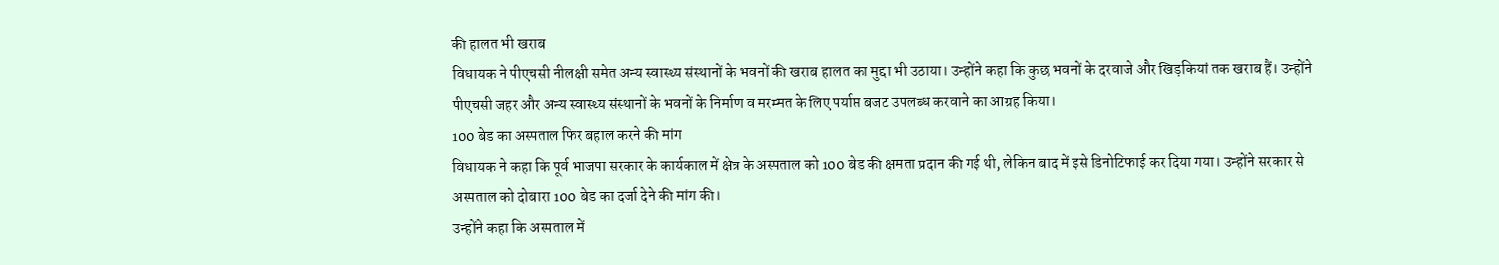की हालत भी खराब
विधायक ने पीएचसी नीलक्षी समेत अन्य स्वास्थ्य संस्थानों के भवनों की खराब हालत का मुद्दा भी उठाया। उन्होंने कहा कि कुछ भवनों के दरवाजे और खिड़कियां तक खराब हैं। उन्होंने पीएचसी जहर और अन्य स्वास्थ्य संस्थानों के भवनों के निर्माण व मरम्मत के लिए पर्याप्त बजट उपलब्ध करवाने का आग्रह किया।
100 बेड का अस्पताल फिर बहाल करने की मांग
विधायक ने कहा कि पूर्व भाजपा सरकार के कार्यकाल में क्षेत्र के अस्पताल को 100 बेड की क्षमता प्रदान की गई थी, लेकिन बाद में इसे डिनोटिफाई कर दिया गया। उन्होंने सरकार से अस्पताल को दोबारा 100 बेड का दर्जा देने की मांग की।
उन्होंने कहा कि अस्पताल में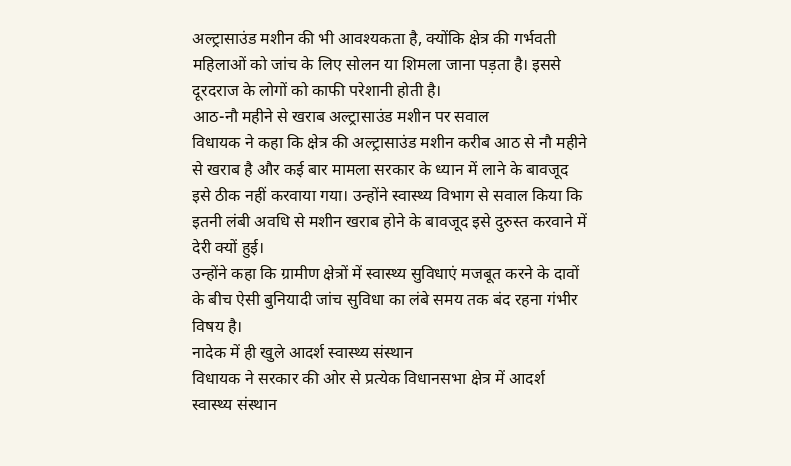अल्ट्रासाउंड मशीन की भी आवश्यकता है, क्योंकि क्षेत्र की गर्भवती महिलाओं को जांच के लिए सोलन या शिमला जाना पड़ता है। इससे दूरदराज के लोगों को काफी परेशानी होती है।
आठ-नौ महीने से खराब अल्ट्रासाउंड मशीन पर सवाल
विधायक ने कहा कि क्षेत्र की अल्ट्रासाउंड मशीन करीब आठ से नौ महीने से खराब है और कई बार मामला सरकार के ध्यान में लाने के बावजूद इसे ठीक नहीं करवाया गया। उन्होंने स्वास्थ्य विभाग से सवाल किया कि इतनी लंबी अवधि से मशीन खराब होने के बावजूद इसे दुरुस्त करवाने में देरी क्यों हुई।
उन्होंने कहा कि ग्रामीण क्षेत्रों में स्वास्थ्य सुविधाएं मजबूत करने के दावों के बीच ऐसी बुनियादी जांच सुविधा का लंबे समय तक बंद रहना गंभीर विषय है।
नादेक में ही खुले आदर्श स्वास्थ्य संस्थान
विधायक ने सरकार की ओर से प्रत्येक विधानसभा क्षेत्र में आदर्श स्वास्थ्य संस्थान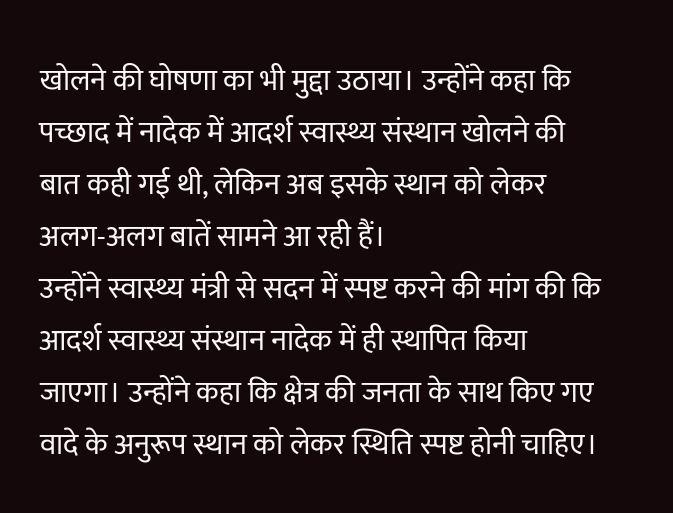खोलने की घोषणा का भी मुद्दा उठाया। उन्होंने कहा कि पच्छाद में नादेक में आदर्श स्वास्थ्य संस्थान खोलने की बात कही गई थी, लेकिन अब इसके स्थान को लेकर अलग-अलग बातें सामने आ रही हैं।
उन्होंने स्वास्थ्य मंत्री से सदन में स्पष्ट करने की मांग की कि आदर्श स्वास्थ्य संस्थान नादेक में ही स्थापित किया जाएगा। उन्होंने कहा कि क्षेत्र की जनता के साथ किए गए वादे के अनुरूप स्थान को लेकर स्थिति स्पष्ट होनी चाहिए।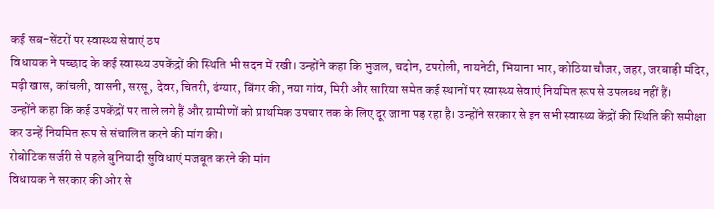कई सब-सेंटरों पर स्वास्थ्य सेवाएं ठप
विधायक ने पच्छाद के कई स्वास्थ्य उपकेंद्रों की स्थिति भी सदन में रखी। उन्होंने कहा कि भुजल, चदोन, टपरोली, नायनेटी, भियाना भार, कोठिया चौजर, जहर, जरबाड़ी मंदिर, मढ़ी खास, कांचली, वासनी, सरसू, देवर, चितरी, ढंग्यार, बिंगर की, नया गांव, मिरी और सारिया समेत कई स्थानों पर स्वास्थ्य सेवाएं नियमित रूप से उपलब्ध नहीं हैं।
उन्होंने कहा कि कई उपकेंद्रों पर ताले लगे हैं और ग्रामीणों को प्राथमिक उपचार तक के लिए दूर जाना पड़ रहा है। उन्होंने सरकार से इन सभी स्वास्थ्य केंद्रों की स्थिति की समीक्षा कर उन्हें नियमित रूप से संचालित करने की मांग की।
रोबोटिक सर्जरी से पहले बुनियादी सुविधाएं मजबूत करने की मांग
विधायक ने सरकार की ओर से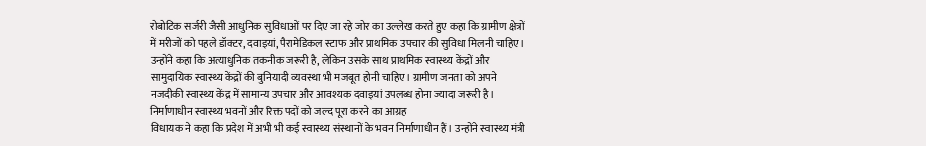रोबोटिक सर्जरी जैसी आधुनिक सुविधाओं पर दिए जा रहे जोर का उल्लेख करते हुए कहा कि ग्रामीण क्षेत्रों में मरीजों को पहले डॉक्टर, दवाइयां, पैरामेडिकल स्टाफ और प्राथमिक उपचार की सुविधा मिलनी चाहिए।
उन्होंने कहा कि अत्याधुनिक तकनीक जरूरी है, लेकिन उसके साथ प्राथमिक स्वास्थ्य केंद्रों और सामुदायिक स्वास्थ्य केंद्रों की बुनियादी व्यवस्था भी मजबूत होनी चाहिए। ग्रामीण जनता को अपने नजदीकी स्वास्थ्य केंद्र में सामान्य उपचार और आवश्यक दवाइयां उपलब्ध होना ज्यादा जरूरी है।
निर्माणाधीन स्वास्थ्य भवनों और रिक्त पदों को जल्द पूरा करने का आग्रह
विधायक ने कहा कि प्रदेश में अभी भी कई स्वास्थ्य संस्थानों के भवन निर्माणाधीन हैं। उन्होंने स्वास्थ्य मंत्री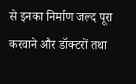से इनका निर्माण जल्द पूरा करवाने और डॉक्टरों तथा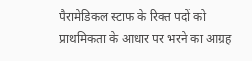पैरामेडिकल स्टाफ के रिक्त पदों को प्राथमिकता के आधार पर भरने का आग्रह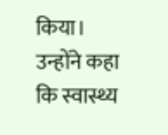किया।
उन्होंने कहा कि स्वास्थ्य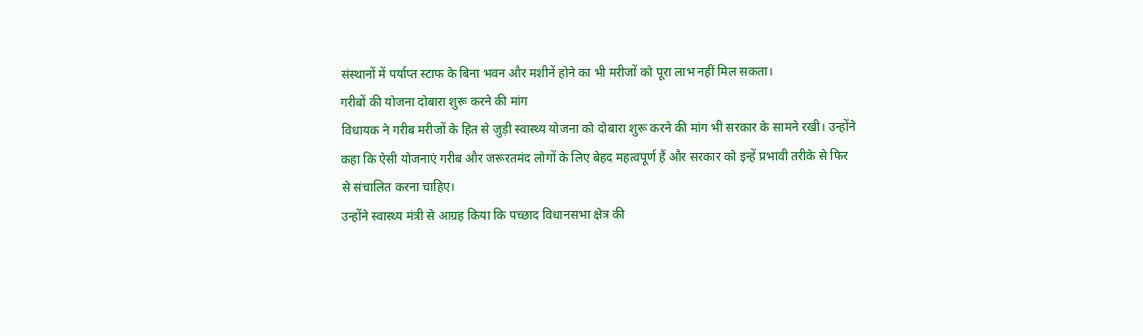संस्थानों में पर्याप्त स्टाफ के बिना भवन और मशीनें होने का भी मरीजों को पूरा लाभ नहीं मिल सकता।
गरीबों की योजना दोबारा शुरू करने की मांग
विधायक ने गरीब मरीजों के हित से जुड़ी स्वास्थ्य योजना को दोबारा शुरू करने की मांग भी सरकार के सामने रखी। उन्होंने कहा कि ऐसी योजनाएं गरीब और जरूरतमंद लोगों के लिए बेहद महत्वपूर्ण हैं और सरकार को इन्हें प्रभावी तरीके से फिर से संचालित करना चाहिए।
उन्होंने स्वास्थ्य मंत्री से आग्रह किया कि पच्छाद विधानसभा क्षेत्र की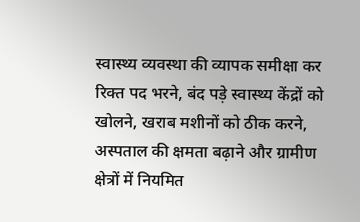स्वास्थ्य व्यवस्था की व्यापक समीक्षा कर रिक्त पद भरने, बंद पड़े स्वास्थ्य केंद्रों को खोलने, खराब मशीनों को ठीक करने, अस्पताल की क्षमता बढ़ाने और ग्रामीण क्षेत्रों में नियमित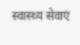स्वास्थ्य सेवाएं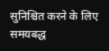सुनिश्चित करने के लिए समयबद्ध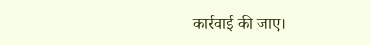कार्रवाई की जाए।